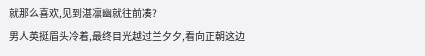就那么喜欢,见到湛凛幽就往前凑?
男人英挺眉头冷着,最终目光越过兰夕夕,看向正朝这边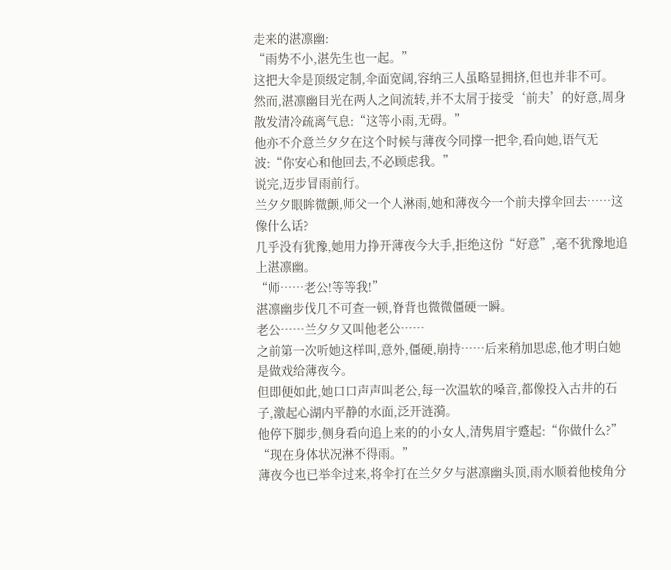走来的湛凛幽:
“雨势不小,湛先生也一起。”
这把大伞是顶级定制,伞面宽阔,容纳三人虽略显拥挤,但也并非不可。
然而,湛凛幽目光在两人之间流转,并不太屑于接受‘前夫’的好意,周身散发清冷疏离气息:“这等小雨,无碍。”
他亦不介意兰夕夕在这个时候与薄夜今同撑一把伞,看向她,语气无波:“你安心和他回去,不必顾虑我。”
说完,迈步冒雨前行。
兰夕夕眼眸微颤,师父一个人淋雨,她和薄夜今一个前夫撑伞回去……这像什么话?
几乎没有犹豫,她用力挣开薄夜今大手,拒绝这份“好意”,毫不犹豫地追上湛凛幽。
“师……老公!等等我!”
湛凛幽步伐几不可查一顿,脊背也微微僵硬一瞬。
老公……兰夕夕又叫他老公……
之前第一次听她这样叫,意外,僵硬,崩持……后来稍加思虑,他才明白她是做戏给薄夜今。
但即便如此,她口口声声叫老公,每一次温软的嗓音,都像投入古井的石子,激起心湖内平静的水面,泛开涟漪。
他停下脚步,侧身看向追上来的的小女人,清隽眉宇蹙起:“你做什么?”
“现在身体状况淋不得雨。”
薄夜今也已举伞过来,将伞打在兰夕夕与湛凛幽头顶,雨水顺着他棱角分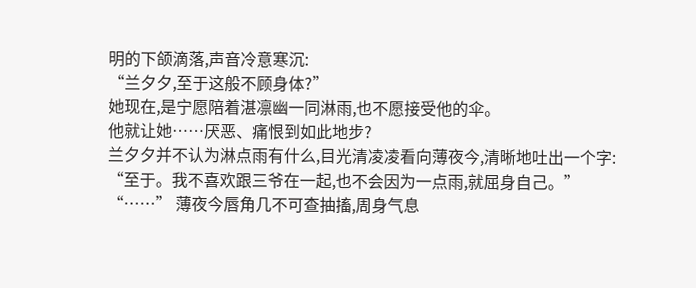明的下颌滴落,声音冷意寒沉:
“兰夕夕,至于这般不顾身体?”
她现在,是宁愿陪着湛凛幽一同淋雨,也不愿接受他的伞。
他就让她……厌恶、痛恨到如此地步?
兰夕夕并不认为淋点雨有什么,目光清凌凌看向薄夜今,清晰地吐出一个字:
“至于。我不喜欢跟三爷在一起,也不会因为一点雨,就屈身自己。”
“……” 薄夜今唇角几不可查抽搐,周身气息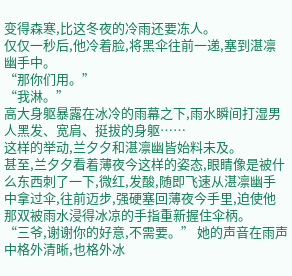变得森寒,比这冬夜的冷雨还要冻人。
仅仅一秒后,他冷着脸,将黑伞往前一递,塞到湛凛幽手中。
“那你们用。”
“我淋。”
高大身躯暴露在冰冷的雨幕之下,雨水瞬间打湿男人黑发、宽肩、挺拔的身躯……
这样的举动,兰夕夕和湛凛幽皆始料未及。
甚至,兰夕夕看着薄夜今这样的姿态,眼睛像是被什么东西刺了一下,微红,发酸,随即飞速从湛凛幽手中拿过伞,往前迈步,强硬塞回薄夜今手里,迫使他那双被雨水浸得冰凉的手指重新握住伞柄。
“三爷,谢谢你的好意,不需要。” 她的声音在雨声中格外清晰,也格外冰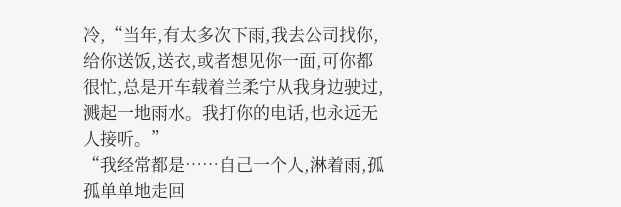冷,“当年,有太多次下雨,我去公司找你,给你送饭,送衣,或者想见你一面,可你都很忙,总是开车载着兰柔宁从我身边驶过,溅起一地雨水。我打你的电话,也永远无人接听。”
“我经常都是……自己一个人,淋着雨,孤孤单单地走回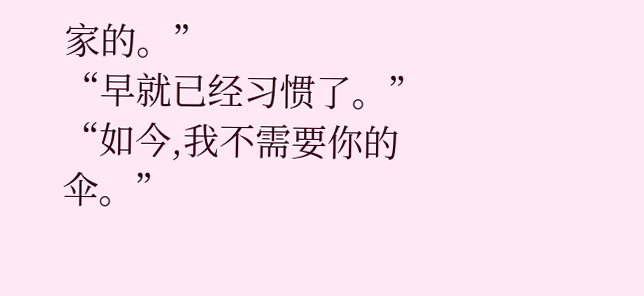家的。”
“早就已经习惯了。”
“如今,我不需要你的伞。”